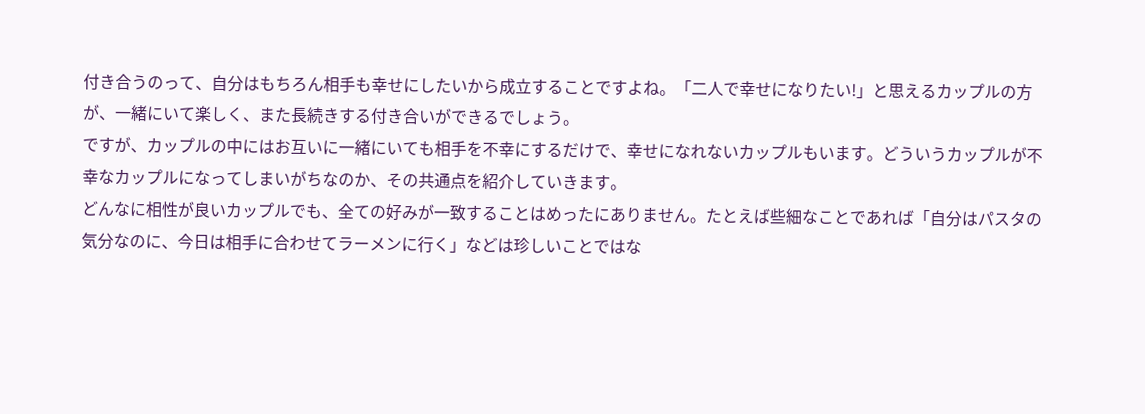付き合うのって、自分はもちろん相手も幸せにしたいから成立することですよね。「二人で幸せになりたい!」と思えるカップルの方が、一緒にいて楽しく、また長続きする付き合いができるでしょう。
ですが、カップルの中にはお互いに一緒にいても相手を不幸にするだけで、幸せになれないカップルもいます。どういうカップルが不幸なカップルになってしまいがちなのか、その共通点を紹介していきます。
どんなに相性が良いカップルでも、全ての好みが一致することはめったにありません。たとえば些細なことであれば「自分はパスタの気分なのに、今日は相手に合わせてラーメンに行く」などは珍しいことではな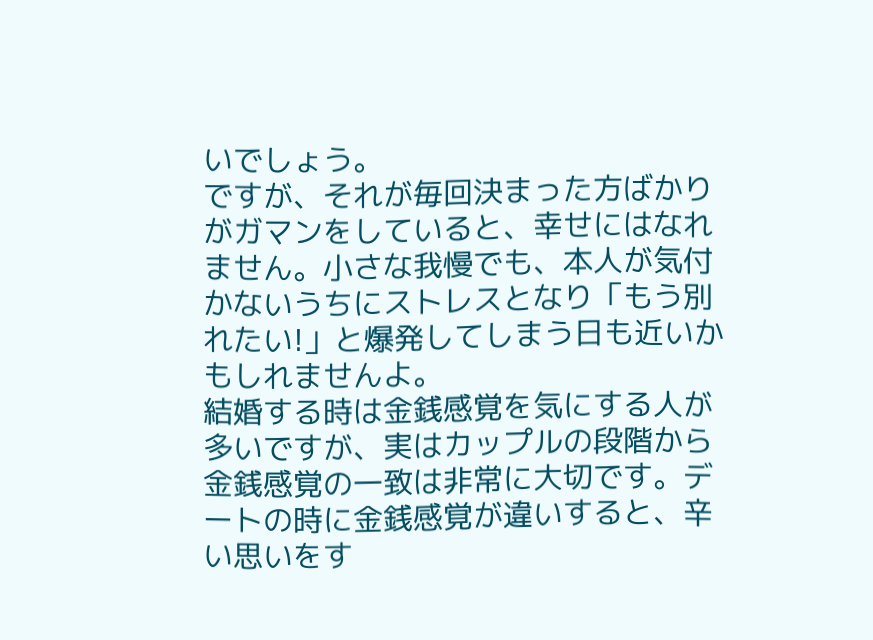いでしょう。
ですが、それが毎回決まった方ばかりがガマンをしていると、幸せにはなれません。小さな我慢でも、本人が気付かないうちにストレスとなり「もう別れたい!」と爆発してしまう日も近いかもしれませんよ。
結婚する時は金銭感覚を気にする人が多いですが、実はカップルの段階から金銭感覚の一致は非常に大切です。デートの時に金銭感覚が違いすると、辛い思いをす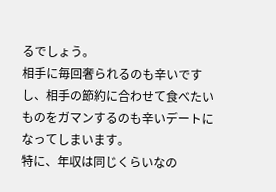るでしょう。
相手に毎回奢られるのも辛いですし、相手の節約に合わせて食べたいものをガマンするのも辛いデートになってしまいます。
特に、年収は同じくらいなの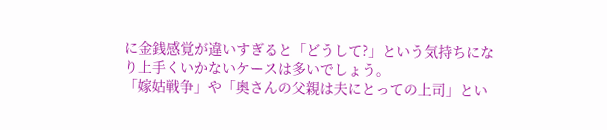に金銭感覚が違いすぎると「どうして?」という気持ちになり上手くいかないケースは多いでしょう。
「嫁姑戦争」や「奥さんの父親は夫にとっての上司」とい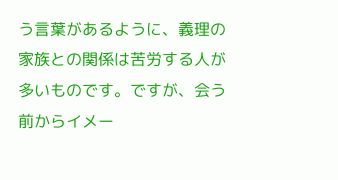う言葉があるように、義理の家族との関係は苦労する人が多いものです。ですが、会う前からイメー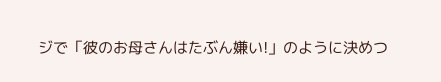ジで「彼のお母さんはたぶん嫌い!」のように決めつ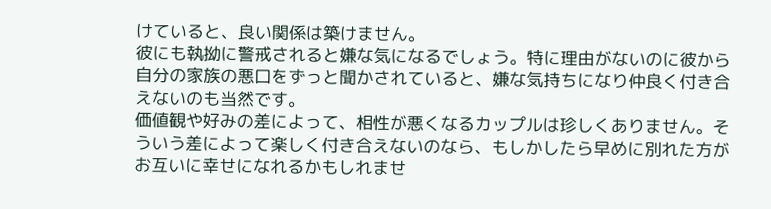けていると、良い関係は築けません。
彼にも執拗に警戒されると嫌な気になるでしょう。特に理由がないのに彼から自分の家族の悪口をずっと聞かされていると、嫌な気持ちになり仲良く付き合えないのも当然です。
価値観や好みの差によって、相性が悪くなるカップルは珍しくありません。そういう差によって楽しく付き合えないのなら、もしかしたら早めに別れた方がお互いに幸せになれるかもしれませ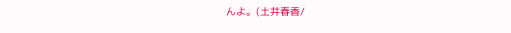んよ。(土井春香/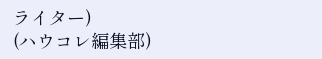ライター)
(ハウコレ編集部)